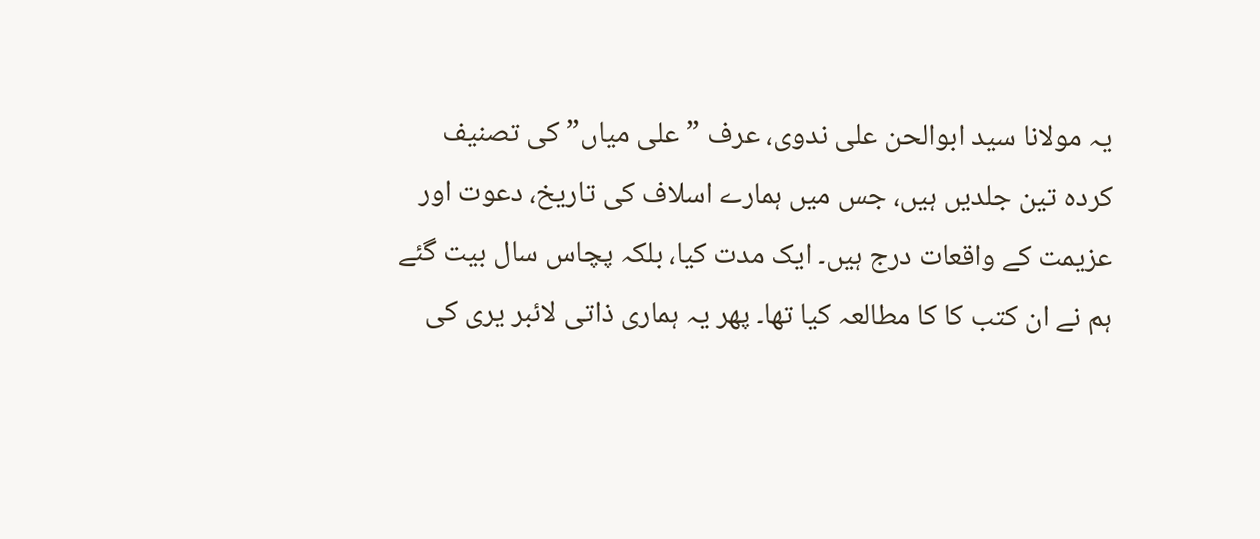یہ مولانا سید ابوالحن علی ندوی، عرف ”علی میاں” کی تصنیف کردہ تین جلدیں ہیں، جس میں ہمارے اسلاف کی تاریخ، دعوت اور عزیمت کے واقعات درج ہیں۔ ایک مدت کیا، بلکہ پچاس سال بیت گئے ہم نے ان کتب کا کا مطالعہ کیا تھا۔ پھر یہ ہماری ذاتی لائبر یری کی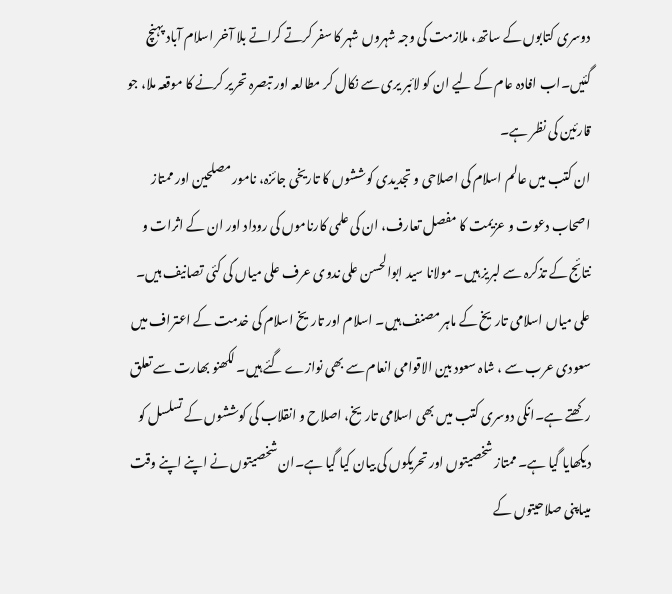دوسری کتابوں کے ساتھ، ملازمت کی وجہ شہروں شہر کا سفر کرتے کراتے بلا آخر اسلام آباد پہنچ گئیں۔اب افادہ عام کے لیے ان کو لائبر یری سے نکال کر مطالعہ اور تبصرہ تحریر کرنے کا موقعہ ملا، جو قارئین کی نظر ہے۔
ان کتب میں عالم اسلام کی اصلاحی و تجدیدی کوششوں کا تاریخی جائزہ، نامور مصلحین اور ممتاز اصحاب دعوت و عزیمت کا مفصل تعارف، ان کی علمی کارناموں کی روداد اور ان کے اثرات و نتائج کے تذکرہ سے لبریز ہیں۔ مولانا سید ابوالحسن علی ندوی عرف علی میاں کی کئی تصانیف ہیں۔ علی میاں اسلامی تاریخ کے ماہر مصنف ہیں۔ اسلام اور تاریخ اسلام کی خدمت کے اعتراف میں سعودی عرب سے ، شاہ سعود بین الاقوامی انعام سے بھی نوازے گئے ہیں۔ لکھنو بھارت سے تعلق رکھتے ہے۔انکی دوسری کتب میں بھی اسلامی تاریخ، اصلاح و انقلاب کی کوششوں کے تسلسل کو دیکھایا گیا ہے۔ ممتاز شخصیتوں اور تحریکوں کی بیان کیا گیا ہے۔ان شخصیتوں نے اپنے اپنے وقت میںاپنی صلاحیتوں کے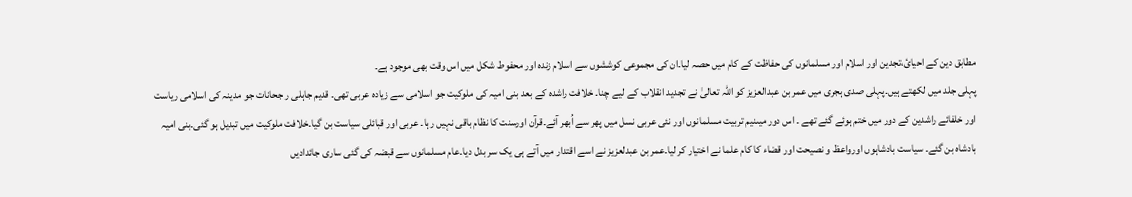مطابق دین کے احیائ،تجدین اور اسلام اور مسلمانوں کی حفاظت کے کام میں حصہ لیا۔ان کی مجموعی کوششوں سے اسلام زندہ اور محفوط شکل میں اس وقت بھی موجود ہے۔
پہلی جلد میں لکھتے ہیں۔پہلی صدی ہجری میں عمر بن عبدالعزیز کو اللہ تعالیٰ نے تجدید انقلاب کے لیے چنا۔ خلافت راشدہ کے بعد بنی امیہ کی ملوکیت جو اسلامی سے زیادہ عربی تھی۔ قدیم جاہلی ر جحانات جو مدینہ کی اسلامی ریاست اور خلفائے راشدین کے دور میں ختم ہوئے گئے تھے ۔ اس دور میںنیم تربیت مسلمانوں اور نئی عربی نسل میں پھر سے اُبھر آئے۔قرآن اورسنت کا نظام باقی نہیں رہا۔ عربی اور قبائلی سیاست بن گیا۔خلافت ملوکیت میں تبدیل ہو گئی۔بنی امیہ بادشاہ بن گئے۔ سیاست بادشاہوں اورواعظ و نصیحت اور قضاء کا کام علما نے اختیار کر لیا۔عمر بن عبدلعزیز نے اسے اقتدار میں آتے ہی یک سر بدل دیا۔عام مسلمانوں سے قبضہ کی گئی ساری جائدادیں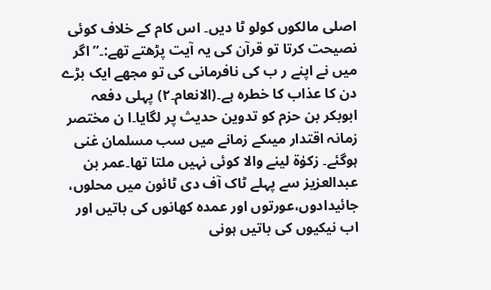اصلی مالکوں کولو ٹا دیں۔ اس کام کے خلاف کوئی نصیحت کرتا تو قرآن کی یہ آیت پڑھتے تھے:۔” اگر میں نے اپنے ر ب کی نافرمانی کی تو مجھے ایک بڑے دن کا عذاب کا خطرہ ہے۔(الانعام۔٢) پہلی دفعہ ابوبکر بن حزم کو تدوین حدیث پر لگایا۔ا ن مختصر زمانہ اقتدار میںکے زمانے میں سب مسلمان غنی ہوگئے۔ زکوٰة لینے والا کوئی نہیں ملتا تھا۔عمر بن عبدالعزیز سے پہلے ٹاک آف دی ٹائون میں محلوں، جائیدادوں،عورتوں اور عمدہ کھانوں کی باتیں اور اب نیکیوں کی باتیں ہونی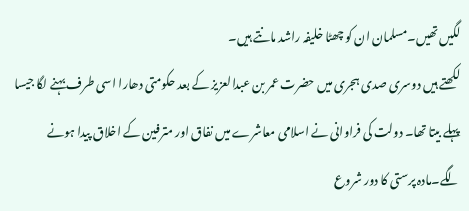لگیں تھیں۔مسلمان ان کو چھٹا خلیفہ راشد مانتے ہیں۔
لکھتے ہیں دوسری صدی ہجری میں حضرت عمر بن عبدالعزیز کے بعد حکومتی دھارا اسی طرف بہنے لگا جیسا پہلے بیتا تھا۔ دولت کی فراوانی نے اسلامی معاشرے میں نفاق اور مترفین کے اخلاق پیدا ہونے لگے۔مادہ پرستی کا دور شروع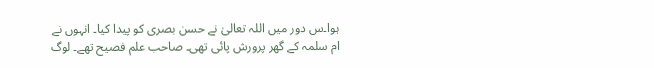ہوا۔س دور میں اللہ تعالیٰ نے حسن بصری کو پیدا کیا۔ انہوں نے ام سلمہ کے گھر پرورش پائی تھی۔ صاحب علم فصیح تھے۔ لوگ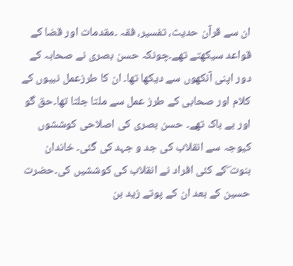ان سے قرآن حدیث، تفسیر، فقہ ۔مقدمات اور قضا کے قواعد سیکھتے تھے۔چونکہ حسن بصری نے صحابہ کے دور اپنی آنکھوں سے دیکھا تھا۔ ان کا طرزعمل نبیوں کے کلام اور صحابی کے طرز عمل سے ملتا جلتا تھا۔حق گو اور بے باک تھے۔ حسن بصری کی اصلاحی کوششوں کیوجہ سے انقلاب کی جد و جہد کی گئی۔ خاندان بنوت ۖکے کئی افراد نے انقلاب کی کوششیں کی۔حضرت حسین کے بعد ان کے پوتے زید بن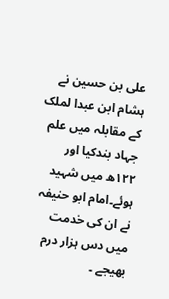علی بن حسین نے ہشام ابن عبدا لملک کے مقابلہ میں علم جہاد بندکیا اور ١٢٢ھ میں شہید ہوئے۔امام ابو حنیفہ نے ان کی خدمت میں دس ہزار درم بھیجے ۔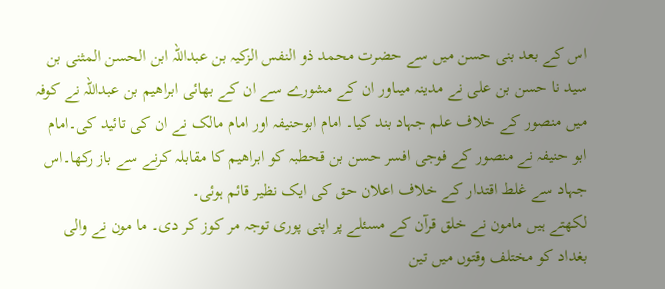اس کے بعد بنی حسن میں سے حضرت محمد ذو النفس الزکیہ بن عبداللہ ابن الحسن المثنی بن سید نا حسن بن علی نے مدینہ میںاور ان کے مشورے سے ان کے بھائی ابراھیم بن عبداللہ نے کوفہ میں منصور کے خلاف علم جہاد بند کیا۔ امام ابوحنیفہ اور امام مالک نے ان کی تائید کی۔امام ابو حنیفہ نے منصور کے فوجی افسر حسن بن قحطبہ کو ابراھیم کا مقابلہ کرنے سے باز رکھا۔اس جہاد سے غلط اقتدار کے خلاف اعلان حق کی ایک نظیر قائم ہوئی۔
لکھتے ہیں مامون نے خلق قرآن کے مسئلے پر اپنی پوری توجہ مر کوز کر دی۔ ما مون نے والی بغداد کو مختلف وقتوں میں تین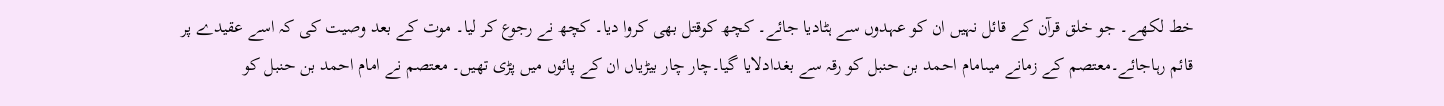خط لکھے۔ جو خلق قرآن کے قائل نہیں ان کو عہدوں سے ہٹادیا جائے۔ کچھ کوقتل بھی کروا دیا۔ کچھ نے رجوع کر لیا۔ موت کے بعد وصیت کی کہ اسے عقیدے پر قائم رہاجائے۔معتصم کے زمانے میںامام احمد بن حنبل کو رقہ سے بغدادلایا گیا۔چار چار بیڑیاں ان کے پائوں میں پڑی تھیں۔ معتصم نے امام احمد بن حنبل کو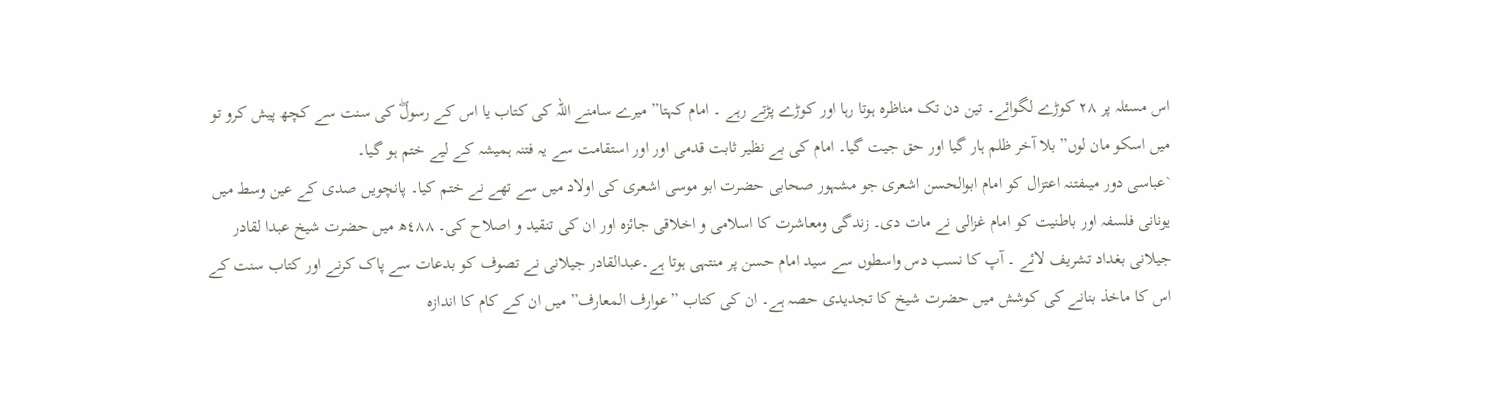اس مسئلہ پر ٢٨ کوڑے لگوائے۔ تین دن تک مناظرہ ہوتا رہا اور کوڑے پڑتے رہے ۔ امام کہتا” میرے سامنے اللہ کی کتاب یا اس کے رسولۖ کی سنت سے کچھ پیش کرو تو میں اسکو مان لوں” بلا آخر ظلم ہار گیا اور حق جیت گیا۔ امام کی بے نظیر ثابت قدمی اور اور استقامت سے یہ فتنہ ہمیشہ کے لیے ختم ہو گیا۔
`عباسی دور میںفتنہ اعتزال کو امام ابوالحسن اشعری جو مشہور صحابی حضرت ابو موسی اشعری کی اولاد میں سے تھے نے ختم کیا۔ پانچویں صدی کے عین وسط میں یونانی فلسفہ اور باطنیت کو امام غزالی نے مات دی۔ زندگی ومعاشرت کا اسلامی و اخلاقی جائزہ اور ان کی تنقید و اصلاح کی۔ ٤٨٨ھ میں حضرت شیخ عبدا لقادر جیلانی بغداد تشریف لائے ۔ آپ کا نسب دس واسطوں سے سید امام حسن پر منتہی ہوتا ہے۔عبدالقادر جیلانی نے تصوف کو بدعات سے پاک کرنے اور کتاب سنت کے اس کا ماخذ بنانے کی کوشش میں حضرت شیخ کا تجدیدی حصہ ہے۔ ان کی کتاب ”عوارف المعارف” میں ان کے کام کا اندازہ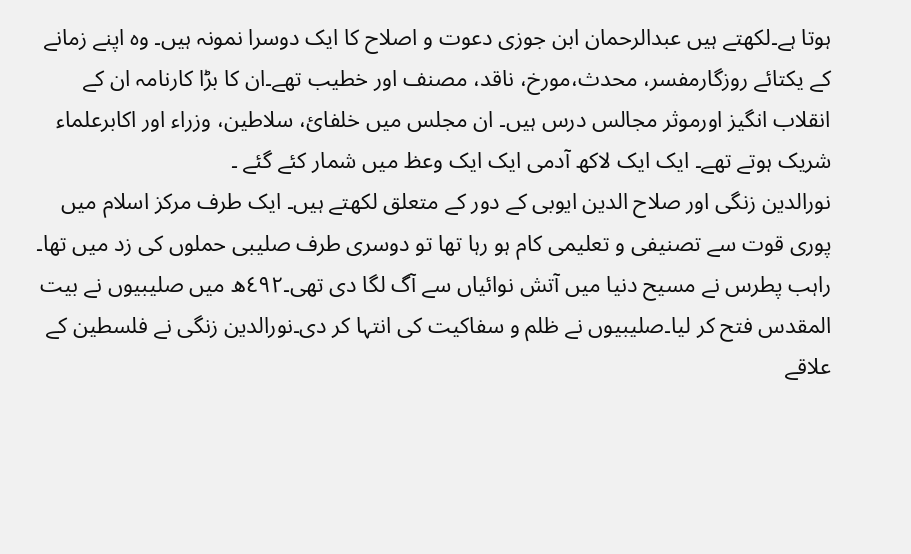ہوتا ہے۔لکھتے ہیں عبدالرحمان ابن جوزی دعوت و اصلاح کا ایک دوسرا نمونہ ہیں۔ وہ اپنے زمانے کے یکتائے روزگارمفسر، محدث،مورخ، ناقد، مصنف اور خطیب تھے۔ان کا بڑا کارنامہ ان کے انقلاب انگیز اورموثر مجالس درس ہیں۔ ان مجلس میں خلفائ، سلاطین، وزراء اور اکابرعلماء شریک ہوتے تھے۔ ایک ایک لاکھ آدمی ایک ایک وعظ میں شمار کئے گئے ۔
نورالدین زنگی اور صلاح الدین ایوبی کے دور کے متعلق لکھتے ہیں۔ ایک طرف مرکز اسلام میں پوری قوت سے تصنیفی و تعلیمی کام ہو رہا تھا تو دوسری طرف صلیبی حملوں کی زد میں تھا۔ راہب پطرس نے مسیح دنیا میں آتش نوائیاں سے آگ لگا دی تھی۔٤٩٢ھ میں صلیبیوں نے بیت المقدس فتح کر لیا۔صلیبیوں نے ظلم و سفاکیت کی انتہا کر دی۔نورالدین زنگی نے فلسطین کے علاقے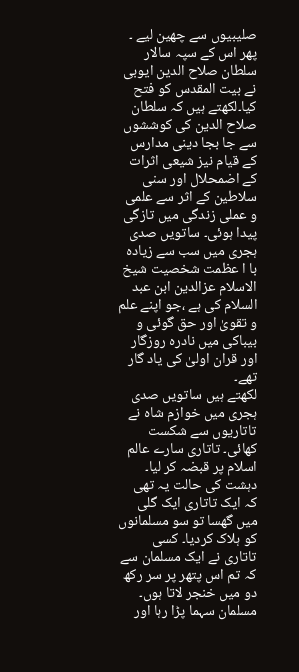صلیبیوں سے چھین لیے ۔ پھر اس کے سپہ سالار سلطان صلاح الدین ایوبی نے بیت المقدس کو فتح کیا۔لکھتے ہیں کہ سلطان صلاح الدین کی کوششوں سے جا بجا دینی مدارس کے قیام نیز شیعی اثرات کے اضمحلال اور سنی سلاطین کے اثر سے علمی و عملی زندگی میں تازگی پیدا ہوئی۔ ساتویں صدی ہجری میں سب سے زیادہ با ا عظمت شخصیت شیخ الاسلام عزالدین ابن عبد السلام کی ہے ،جو اپنے علم و تقویٰ اور حق گوئی و بیباکی میں نادرہ روزگار اور قران اولیٰ کی یاد گار تھے۔
لکھتے ہیں ساتویں صدی ہجری میں خوازم شاہ نے تاتاریوں سے شکست کھائی۔ تاتاری سارے عالم اسلام پر قبضہ کر لیا۔ دہشت کی حالت یہ تھی کہ ایک تاتاری ایک گلی میں گھسا تو سو مسلمانوں کو ہلاک کردیا۔ کسی تاتاری نے ایک مسلمان سے کہ تم اس پتھر پر سر رکھ دو میں خنجر لاتا ہوں۔ مسلمان سہما پڑا رہا اور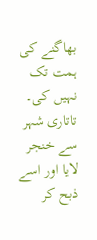بھاگنے کی ہمت تک نہیں کی۔ تاتاری شہر سے خنجر لایا اور اسے ذبح کر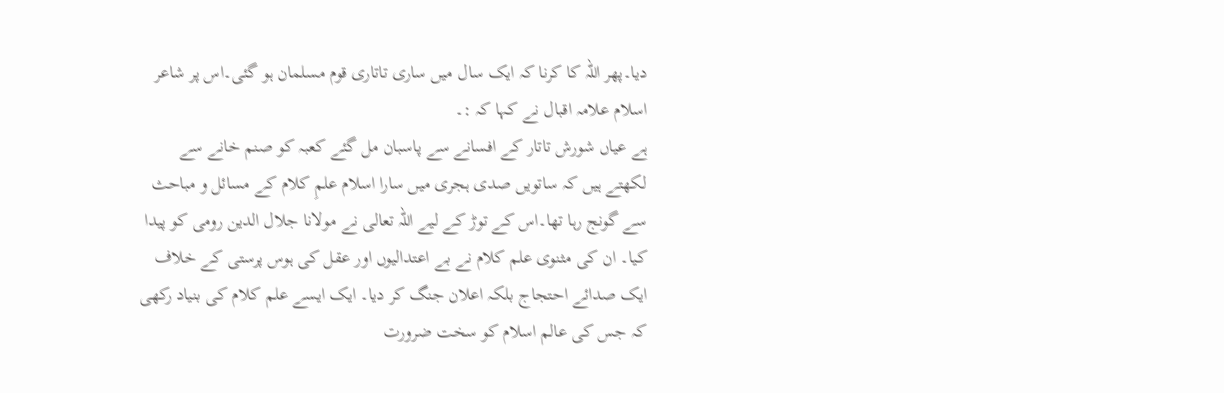دیا۔پھر اللہ کا کرنا کہ ایک سال میں ساری تاتاری قوم مسلمان ہو گئی۔اس پر شاعر اسلام علامہ اقبال نے کہا کہ :۔
ہے عیاں شورش تاتار کے افسانے سے پاسبان مل گئے کعبہ کو صنم خانے سے
لکھتے ہیں کہ ساتویں صدی ہجری میں سارا اسلام علمِ کلام کے مسائل و مباحث سے گونج رہا تھا۔اس کے توڑ کے لیے اللہ تعالی نے مولانا جلال الدین رومی کو پیدا کیا۔ ان کی مثنوی علم کلام نے بے اعتدالیوں اور عقل کی ہوس پرستی کے خلاف ایک صدائے احتجاج بلکہ اعلان جنگ کر دیا۔ ایک ایسے علم کلام کی بنیاد رکھی کہ جس کی عالم اسلام کو سخت ضرورت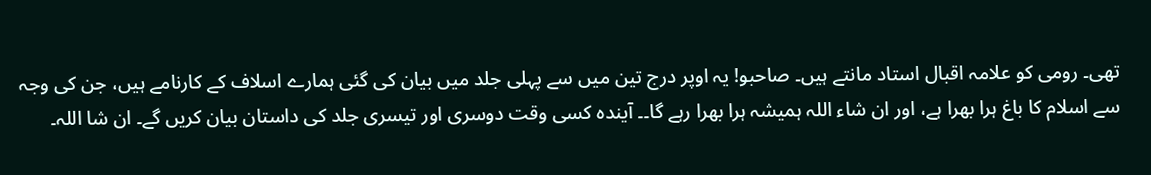تھی۔ رومی کو علامہ اقبال استاد مانتے ہیں۔ صاحبو! یہ اوپر درج تین میں سے پہلی جلد میں بیان کی گئی ہمارے اسلاف کے کارنامے ہیں، جن کی وجہ سے اسلام کا باغ ہرا بھرا ہے، اور ان شاء اللہ ہمیشہ ہرا بھرا رہے گا۔۔ آیندہ کسی وقت دوسری اور تیسری جلد کی داستان بیان کریں گے۔ ان شا اللہ۔